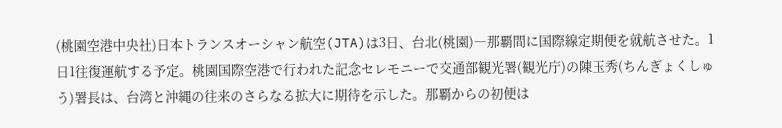(桃園空港中央社)日本トランスオーシャン航空(JTA)は3日、台北(桃園)―那覇間に国際線定期便を就航させた。1日1往復運航する予定。桃園国際空港で行われた記念セレモニーで交通部観光署(観光庁)の陳玉秀(ちんぎょくしゅう)署長は、台湾と沖縄の往来のさらなる拡大に期待を示した。那覇からの初便は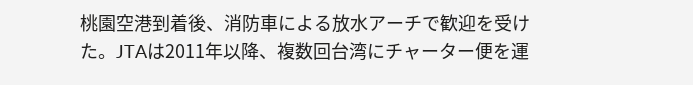桃園空港到着後、消防車による放水アーチで歓迎を受けた。JTAは2011年以降、複数回台湾にチャーター便を運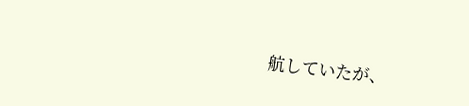航していたが、